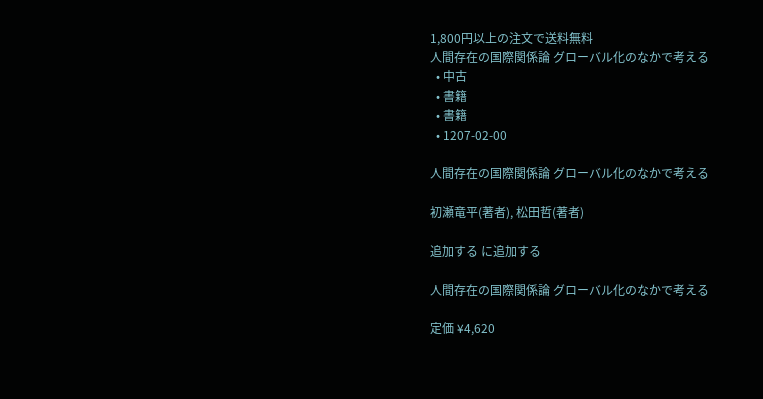1,800円以上の注文で送料無料
人間存在の国際関係論 グローバル化のなかで考える
  • 中古
  • 書籍
  • 書籍
  • 1207-02-00

人間存在の国際関係論 グローバル化のなかで考える

初瀬竜平(著者), 松田哲(著者)

追加する に追加する

人間存在の国際関係論 グローバル化のなかで考える

定価 ¥4,620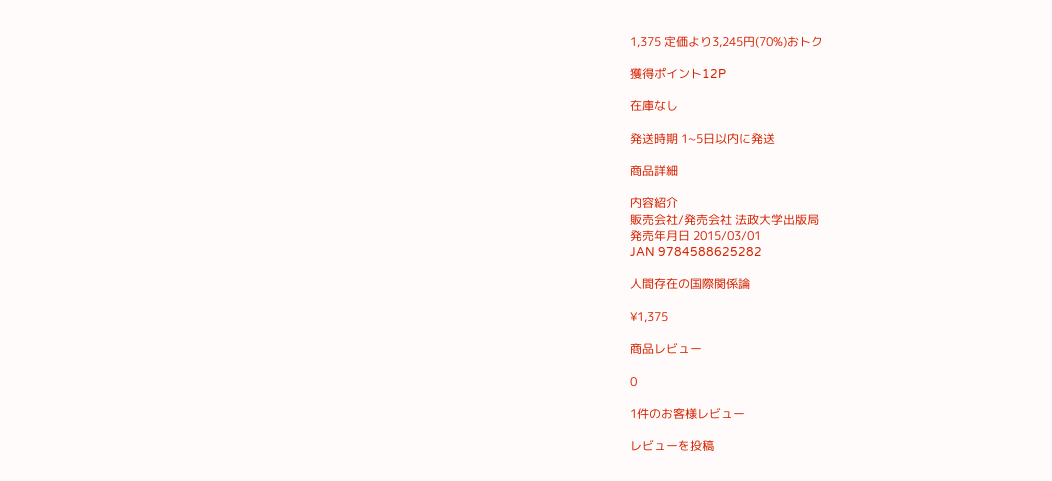1,375 定価より3,245円(70%)おトク

獲得ポイント12P

在庫なし

発送時期 1~5日以内に発送

商品詳細

内容紹介
販売会社/発売会社 法政大学出版局
発売年月日 2015/03/01
JAN 9784588625282

人間存在の国際関係論

¥1,375

商品レビュー

0

1件のお客様レビュー

レビューを投稿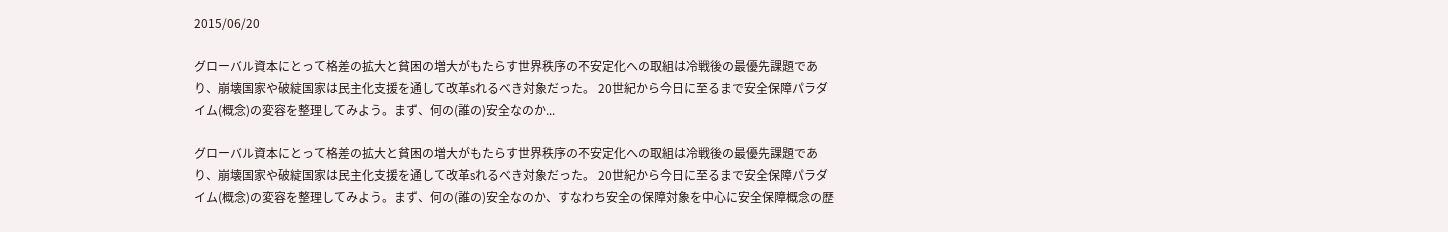2015/06/20

グローバル資本にとって格差の拡大と貧困の増大がもたらす世界秩序の不安定化への取組は冷戦後の最優先課題であり、崩壊国家や破綻国家は民主化支援を通して改革sれるべき対象だった。 20世紀から今日に至るまで安全保障パラダイム(概念)の変容を整理してみよう。まず、何の(誰の)安全なのか...

グローバル資本にとって格差の拡大と貧困の増大がもたらす世界秩序の不安定化への取組は冷戦後の最優先課題であり、崩壊国家や破綻国家は民主化支援を通して改革sれるべき対象だった。 20世紀から今日に至るまで安全保障パラダイム(概念)の変容を整理してみよう。まず、何の(誰の)安全なのか、すなわち安全の保障対象を中心に安全保障概念の歴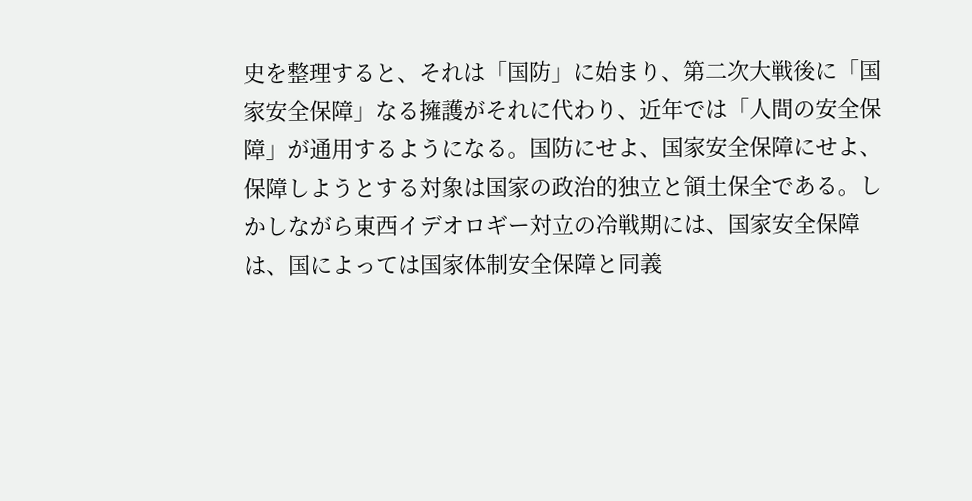史を整理すると、それは「国防」に始まり、第二次大戦後に「国家安全保障」なる擁護がそれに代わり、近年では「人間の安全保障」が通用するようになる。国防にせよ、国家安全保障にせよ、保障しようとする対象は国家の政治的独立と領土保全である。しかしながら東西イデオロギー対立の冷戦期には、国家安全保障は、国によっては国家体制安全保障と同義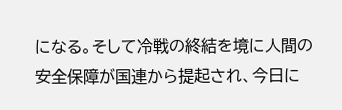になる。そして冷戦の終結を境に人間の安全保障が国連から提起され、今日に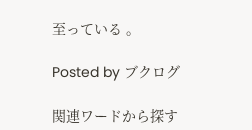至っている 。

Posted by ブクログ

関連ワードから探す